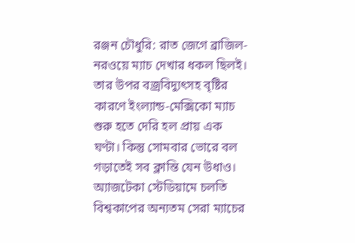রঞ্জন চৌধুরি: রাত জেগে ব্রাজিল-নরওয়ে ম্যাচ দেখার ধকল ছিলই। তার উপর বজ্রবিদ্যুৎসহ বৃষ্টির কারণে ইংল্যান্ড-মেক্সিকো ম্যাচ শুরু হতে দেরি হল প্রায় এক ঘণ্টা। কিন্তু সোমবার ভোরে বল গড়াতেই সব ক্লান্তি যেন উধাও। অ্যাজটেকা স্টেডিয়ামে চলতি বিশ্বকাপের অন্যতম সেরা ম্যাচের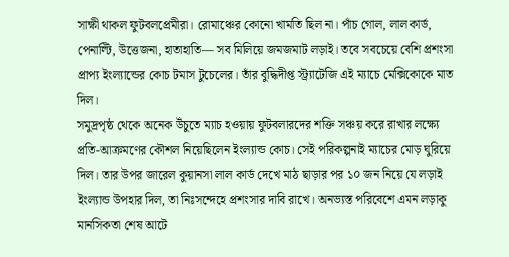সাক্ষী থাকল ফুটবলপ্রেমীরা। রোমাঞ্চের কোনো খামতি ছিল না। পাঁচ গোল, লাল কার্ড, পেনাল্টি, উত্তেজনা, হাতাহাতি— সব মিলিয়ে জমজমাট লড়াই। তবে সবচেয়ে বেশি প্রশংসা প্রাপ্য ইংল্যান্ডের কোচ টমাস টুচেলের। তাঁর বুদ্ধিদীপ্ত স্ট্র্যাটেজি এই ম্যাচে মেক্সিকোকে মাত দিল।
সমুদ্রপৃষ্ঠ থেকে অনেক উঁচুতে ম্যাচ হওয়ায় ফুটবলারদের শক্তি সঞ্চয় করে রাখার লক্ষ্যে প্রতি-আক্রমণের কৌশল নিয়েছিলেন ইংল্যান্ড কোচ। সেই পরিকল্পনাই ম্যাচের মোড় ঘুরিয়ে দিল। তার উপর জারেল কুয়ানসা লাল কার্ড দেখে মাঠ ছাড়ার পর ১০ জন নিয়ে যে লড়াই ইংল্যান্ড উপহার দিল, তা নিঃসন্দেহে প্রশংসার দাবি রাখে। অনভ্যস্ত পরিবেশে এমন লড়াকু মানসিকতা শেষ আটে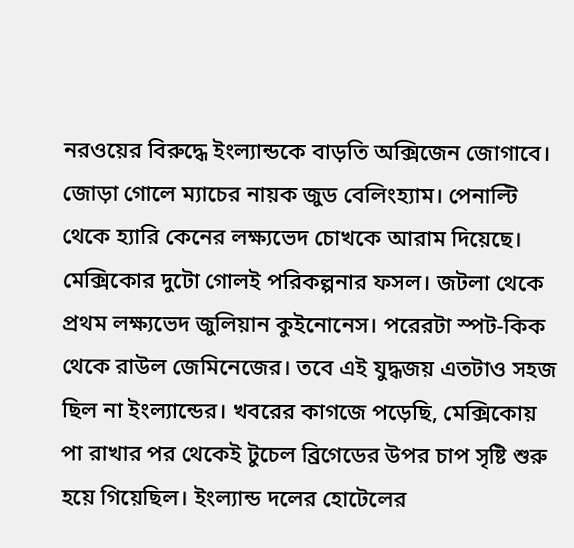নরওয়ের বিরুদ্ধে ইংল্যান্ডকে বাড়তি অক্সিজেন জোগাবে।
জোড়া গোলে ম্যাচের নায়ক জুড বেলিংহ্যাম। পেনাল্টি থেকে হ্যারি কেনের লক্ষ্যভেদ চোখকে আরাম দিয়েছে। মেক্সিকোর দুটো গোলই পরিকল্পনার ফসল। জটলা থেকে প্রথম লক্ষ্যভেদ জুলিয়ান কুইনোনেস। পরেরটা স্পট-কিক থেকে রাউল জেমিনেজের। তবে এই যুদ্ধজয় এতটাও সহজ ছিল না ইংল্যান্ডের। খবরের কাগজে পড়েছি, মেক্সিকোয় পা রাখার পর থেকেই টুচেল ব্রিগেডের উপর চাপ সৃষ্টি শুরু হয়ে গিয়েছিল। ইংল্যান্ড দলের হোটেলের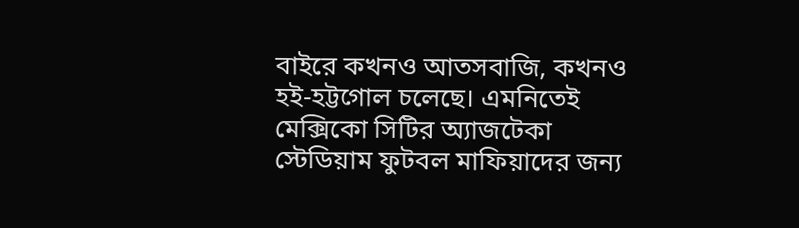বাইরে কখনও আতসবাজি, কখনও হই-হট্টগোল চলেছে। এমনিতেই মেক্সিকো সিটির অ্যাজটেকা স্টেডিয়াম ফুটবল মাফিয়াদের জন্য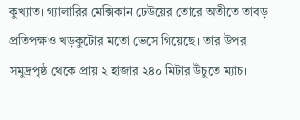কুখ্যাত। গ্যালারির মেক্সিকান ঢেউয়ের তোরে অতীতে তাবড় প্রতিপক্ষও খড়কুটোর মতো ভেসে গিয়েছে। তার উপর সমুদ্রপৃষ্ঠ থেকে প্রায় ২ হাজার ২৪০ মিটার উঁচুতে ম্যাচ।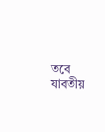তবে যাবতীয়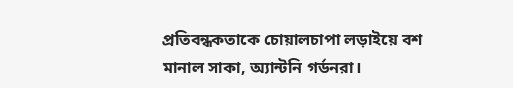প্রতিবন্ধকতাকে চোয়ালচাপা লড়াইয়ে বশ মানাল সাকা, অ্যান্টনি গর্ডনরা।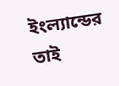ইংল্যান্ডের তাই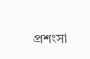প্রশংসা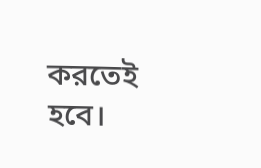করতেই হবে।